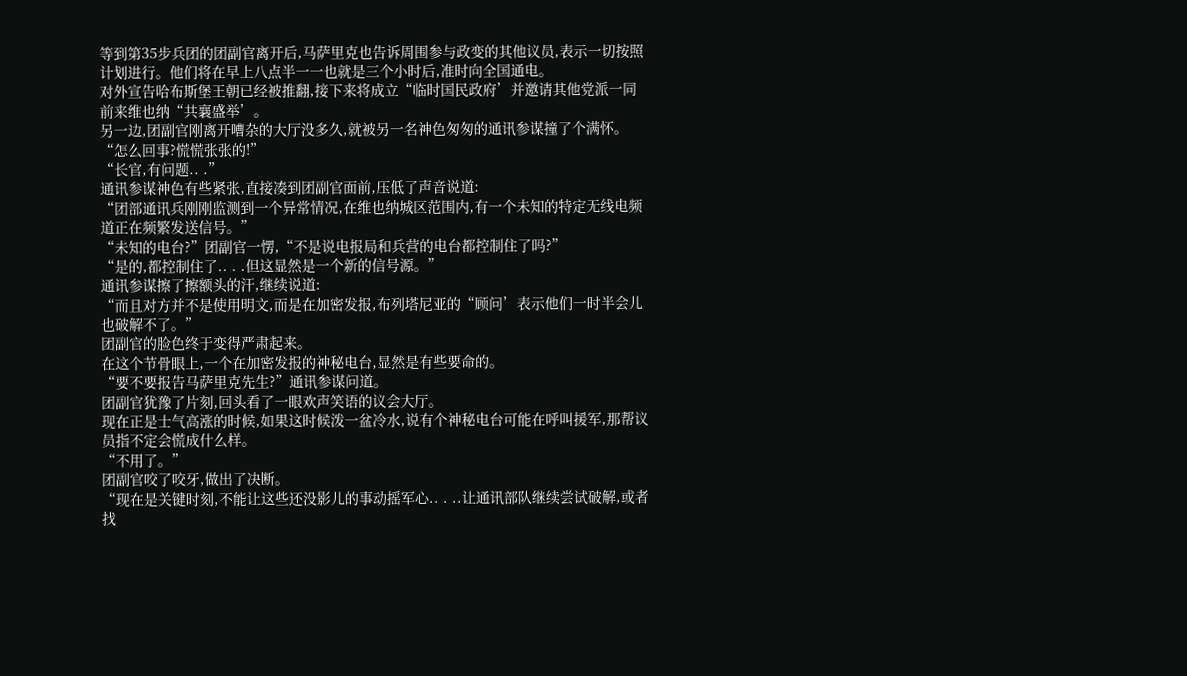等到第35步兵团的团副官离开后,马萨里克也告诉周围参与政变的其他议员,表示一切按照计划进行。他们将在早上八点半一一也就是三个小时后,准时向全国通电。
对外宣告哈布斯堡王朝已经被推翻,接下来将成立“临时国民政府’并邀请其他党派一同前来维也纳“共襄盛举’。
另一边,团副官刚离开嘈杂的大厅没多久,就被另一名神色匆匆的通讯参谋撞了个满怀。
“怎么回事?慌慌张张的!”
“长官,有问题.. .”
通讯参谋神色有些紧张,直接凑到团副官面前,压低了声音说道:
“团部通讯兵刚刚监测到一个异常情况,在维也纳城区范围内,有一个未知的特定无线电频道正在频繁发送信号。”
“未知的电台?”团副官一愣,“不是说电报局和兵营的电台都控制住了吗?”
“是的,都控制住了.. . .但这显然是一个新的信号源。”
通讯参谋擦了擦额头的汗,继续说道:
“而且对方并不是使用明文,而是在加密发报,布列塔尼亚的“顾问’表示他们一时半会儿也破解不了。”
团副官的脸色终于变得严肃起来。
在这个节骨眼上,一个在加密发报的神秘电台,显然是有些要命的。
“要不要报告马萨里克先生?”通讯参谋问道。
团副官犹豫了片刻,回头看了一眼欢声笑语的议会大厅。
现在正是士气高涨的时候,如果这时候泼一盆冷水,说有个神秘电台可能在呼叫援军,那帮议员指不定会慌成什么样。
“不用了。”
团副官咬了咬牙,做出了决断。
“现在是关键时刻,不能让这些还没影儿的事动摇军心.. . ..让通讯部队继续尝试破解,或者找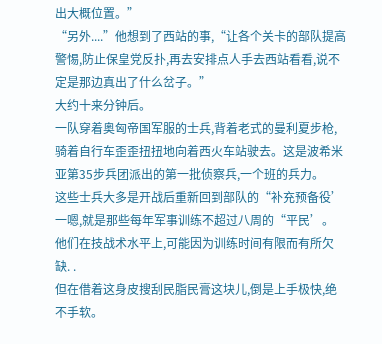出大概位置。”
“另外....”他想到了西站的事,“让各个关卡的部队提高警惕,防止保皇党反扑,再去安排点人手去西站看看,说不定是那边真出了什么岔子。”
大约十来分钟后。
一队穿着奥匈帝国军服的士兵,背着老式的曼利夏步枪,骑着自行车歪歪扭扭地向着西火车站驶去。这是波希米亚第35步兵团派出的第一批侦察兵,一个班的兵力。
这些士兵大多是开战后重新回到部队的“补充预备役’一嗯,就是那些每年军事训练不超过八周的“平民’。
他们在技战术水平上,可能因为训练时间有限而有所欠缺. .
但在借着这身皮搜刮民脂民膏这块儿,倒是上手极快,绝不手软。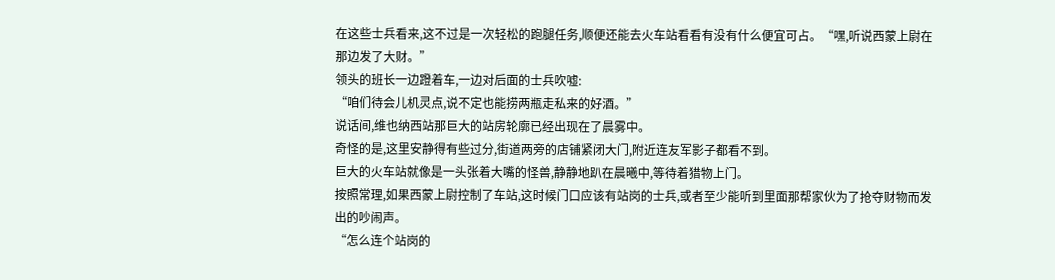在这些士兵看来,这不过是一次轻松的跑腿任务,顺便还能去火车站看看有没有什么便宜可占。“嘿,听说西蒙上尉在那边发了大财。”
领头的班长一边蹬着车,一边对后面的士兵吹嘘:
“咱们待会儿机灵点,说不定也能捞两瓶走私来的好酒。”
说话间,维也纳西站那巨大的站房轮廓已经出现在了晨雾中。
奇怪的是,这里安静得有些过分,街道两旁的店铺紧闭大门,附近连友军影子都看不到。
巨大的火车站就像是一头张着大嘴的怪兽,静静地趴在晨曦中,等待着猎物上门。
按照常理,如果西蒙上尉控制了车站,这时候门口应该有站岗的士兵,或者至少能听到里面那帮家伙为了抢夺财物而发出的吵闹声。
“怎么连个站岗的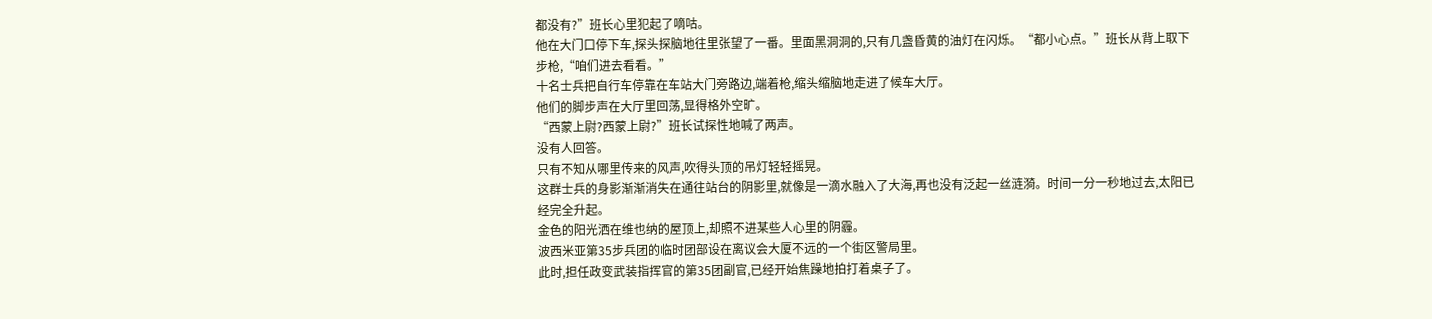都没有?”班长心里犯起了嘀咕。
他在大门口停下车,探头探脑地往里张望了一番。里面黑洞洞的,只有几盏昏黄的油灯在闪烁。“都小心点。”班长从背上取下步枪,“咱们进去看看。”
十名士兵把自行车停靠在车站大门旁路边,端着枪,缩头缩脑地走进了候车大厅。
他们的脚步声在大厅里回荡,显得格外空旷。
“西蒙上尉?西蒙上尉?”班长试探性地喊了两声。
没有人回答。
只有不知从哪里传来的风声,吹得头顶的吊灯轻轻摇晃。
这群士兵的身影渐渐消失在通往站台的阴影里,就像是一滴水融入了大海,再也没有泛起一丝涟漪。时间一分一秒地过去,太阳已经完全升起。
金色的阳光洒在维也纳的屋顶上,却照不进某些人心里的阴霾。
波西米亚第35步兵团的临时团部设在离议会大厦不远的一个街区警局里。
此时,担任政变武装指挥官的第35团副官,已经开始焦躁地拍打着桌子了。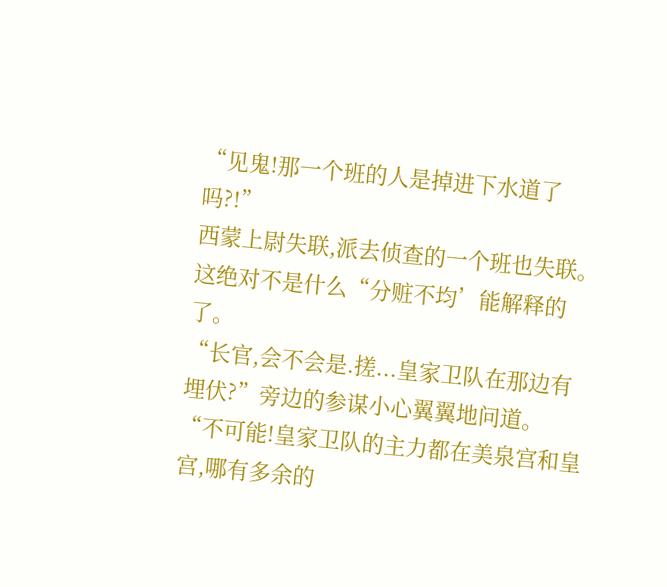“见鬼!那一个班的人是掉进下水道了吗?!”
西蒙上尉失联,派去侦查的一个班也失联。
这绝对不是什么“分赃不均’能解释的了。
“长官,会不会是.搓...皇家卫队在那边有埋伏?”旁边的参谋小心翼翼地问道。
“不可能!皇家卫队的主力都在美泉宫和皇宫,哪有多余的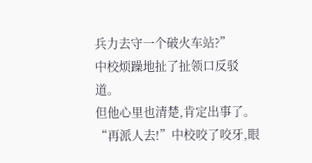兵力去守一个破火车站?”
中校烦躁地扯了扯领口反驳道。
但他心里也清楚,肯定出事了。
“再派人去!”中校咬了咬牙,眼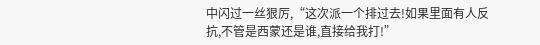中闪过一丝狠厉,“这次派一个排过去!如果里面有人反抗,不管是西蒙还是谁,直接给我打!”